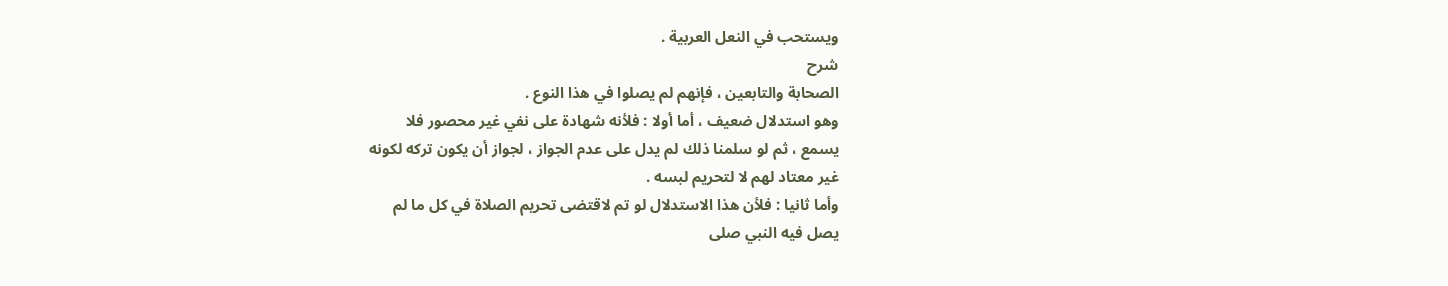ويستحب في النعل العربية .
شرح
الصحابة والتابعين ، فإنهم لم يصلوا في هذا النوع .
وهو استدلال ضعيف ، أما أولا : فلأنه شهادة على نفي غير محصور فلا
يسمع ، ثم لو سلمنا ذلك لم يدل على عدم الجواز ، لجواز أن يكون تركه لكونه
غير معتاد لهم لا لتحريم لبسه .
وأما ثانيا : فلأن هذا الاستدلال لو تم لاقتضى تحريم الصلاة في كل ما لم
يصل فيه النبي صلى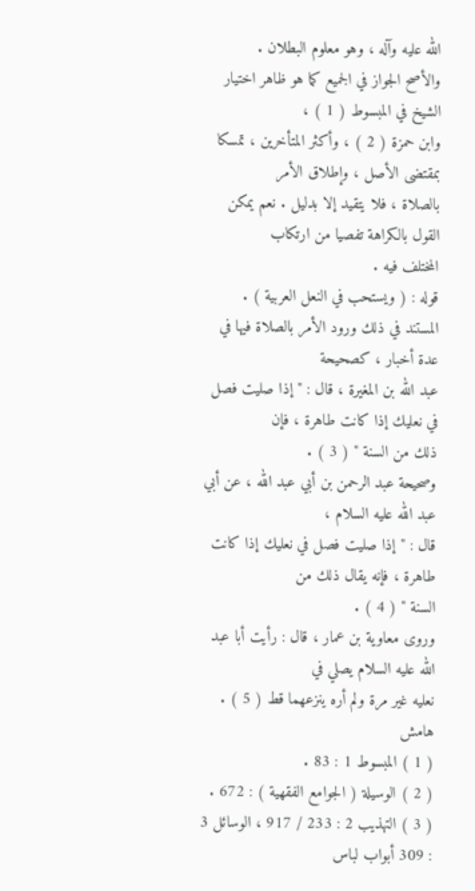الله عليه وآله ، وهو معلوم البطلان .
والأصح الجواز في الجميع كما هو ظاهر اختيار الشيخ في المبسوط ( 1 ) ،
وابن حمزة ( 2 ) ، وأكثر المتأخرين ، تمسكا بمقتضى الأصل ، وإطلاق الأمر
بالصلاة ، فلا يتقيد إلا بدليل . نعم يمكن القول بالكراهة تفصيا من ارتكاب
المختلف فيه .
قوله : ( ويستحب في النعل العربية ) .
المستند في ذلك ورود الأمر بالصلاة فيها في عدة أخبار ، كصحيحة
عبد الله بن المغيرة ، قال : " إذا صليت فصل في نعليك إذا كانت طاهرة ، فإن
ذلك من السنة " ( 3 ) .
وصحيحة عبد الرحمن بن أبي عبد الله ، عن أبي عبد الله عليه السلام ،
قال : " إذا صليت فصل في نعليك إذا كانت طاهرة ، فإنه يقال ذلك من
السنة " ( 4 ) .
وروى معاوية بن عمار ، قال : رأيت أبا عبد الله عليه السلام يصلي في
نعليه غير مرة ولم أره ينزعهما قط ( 5 ) .
هامش
( 1 ) المبسوط 1 : 83 .
( 2 ) الوسيلة ( الجوامع الفقهية ) : 672 .
( 3 ) التهذيب 2 : 233 / 917 ، الوسائل 3 : 309 أبواب لباس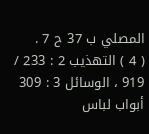المصلي ب 37 ح 7 .
( 4 ) التهذيب 2 : 233 / 919 ، الوسائل 3 : 309 أبواب لباس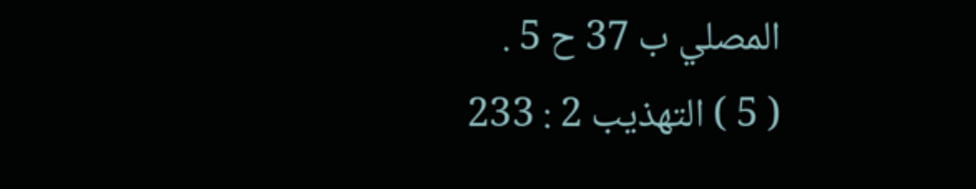المصلي ب 37 ح 5 .
( 5 ) التهذيب 2 : 233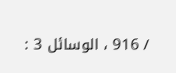/ 916 ، الوسائل 3 :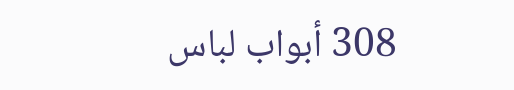308 أبواب لباس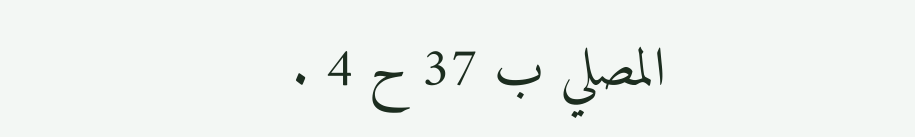المصلي ب 37 ح 4 .